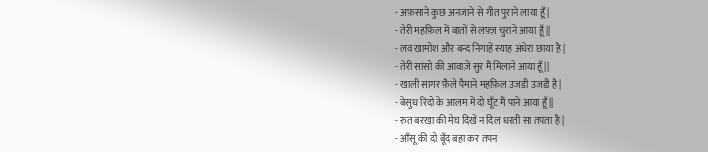- अफ़साने कुछ अनजाने से गीत पुराने लाया हूँ |
- तेरी महफ़िल में बातों से लफ़्ज़ चुराने आया हूँ ||
- लव खामोश और बन्द निगाहें स्याह अंधेरा छाया है |
- तेरी सांसो की आवाज़ें सुर मैं मिलाने आया हूँ ||
- खाली सागर फ़ैले पैमाने महफ़िल उजडी उजडी है |
- बेसुध रिंदो के आलम में दो घूँट मैं पाने आया हूँ ||
- रुत बरखा की मेघ दिखें न दिल धरती सा तपता है |
- आँसू की दो बूँद बहा कर तपन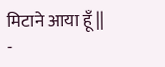मिटाने आया हूँ ||
-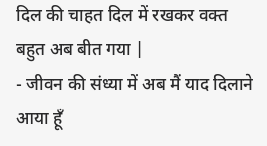दिल की चाहत दिल में रखकर वक्त बहुत अब बीत गया |
- जीवन की संध्या में अब मैं याद दिलाने आया हूँ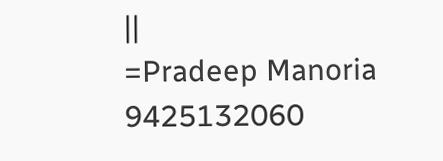||
=Pradeep Manoria 9425132060